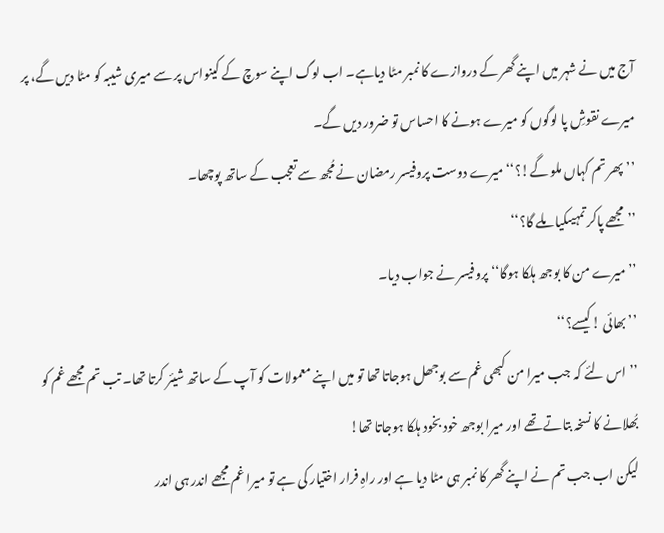آج میں نے شہر میں اپنے گھر کے دروازے کا نمبر مٹا دیاہے۔ اب لوگ اپنے سوچ کے کینواس پر سے میری شیبہ کو مٹا دیں گے، پر میرے نقوشِ پا لوگوں کو میرے ہونے کا احساس تو ضرور دیں گے۔
’’پھر تم کہاں ملو گے!؟‘‘ میرے دوست پروفیسر رمضان نے مُجھ سے تعجب کے ساتھ پوچھا۔
’’مجھے پاکر تمہیںکیا ملے گا؟‘‘
’’میرے من کا بوجھ ہلکا ہوگا‘‘ پروفیسر نے جواب دیا۔
’’بھائی !کیسے؟‘‘
’’اس لئے کہ جب میرا من کبھی غم سے بوجھل ہوجاتا تھا تو میں اپنے معمولات کو آپ کے ساتھ شیئر کرتا تھا۔ تب تم مجھے غم کو بُھلانے کا نسخہ بتاتے تھے اور میرا بوجھ خود بخود ہلکا ہوجاتا تھا!
لیکن اب جب تم نے اپنے گھر کا نمبر ہی مٹا دیا ہے اور راہِ فرار اختیار کی ہے تو میرا غم مجھے اندر ہی اندر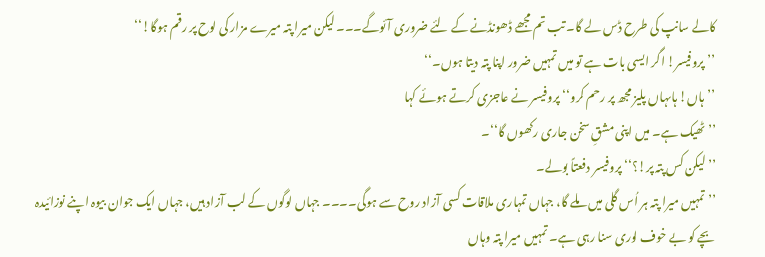کالے سانپ کی طرح ڈس لے گا۔ تب تم مجھے ڈھونڈنے کے لئے ضروری آئوگے۔۔۔ لیکن میرا پتہ میرے مزار کی لوح پر رقم ہوگا!‘‘
’’پروفیسر! اگر ایسی بات ہے تو میں تمہیں ضرور اپنا پتہ دیتا ہوں۔‘‘
’’ہاں! ہاںہاں پلیز مجھ پر رحم کرو‘‘ پروفیسر نے عاجزی کرتے ہوئے کہا
’’ٹھیک ہے۔ میں اپنی مشقِ سخن جاری رکھوں گا‘‘۔
’’لیکن کس پتہ پر!؟‘‘ پروفیسر دفعتاً بولے۔
’’تمہیں میرا پتہ ہر اُس گلی میں ملے گا، جہاں تمہاری ملاقات کسی آزاد روح سے ہوگی۔۔۔۔ جہاں لوگوں کے لب آزاد ہیں، جہاں ایک جوان بیوہ اپنے نوزائیدہ بچے کو بے خوف لوری سنا رہی ہے۔ تمہیں میرا پتہ وہاں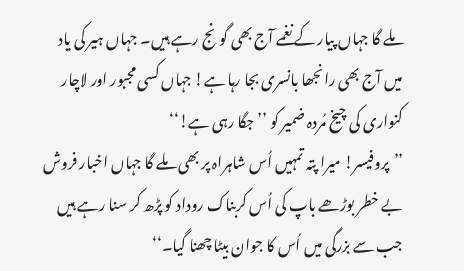ملے گا جہاں پیار کے نغمے آج بھی گونج رہے ہیں۔ جہاں ہیر کی یاد میں آج بھی رانجھا بانسری بجا رہا ہے! جہاں کسی مجبور اور لاچار کنواری کی چیخ مُردہ ضمیر کو ’’جگا رہی ہے!‘‘
’’پروفیسر! میرا پتہ تمہیں اُس شاہراہ پر بھی ملے گا جہاں اخبار فروش بے خطر بوڑھے باپ کی اُس کربناک روداد کو پڑھ کر سنا رہے ہیں جب سے بزرگی میں اُس کا جوان بیٹا چھنا گیا۔‘‘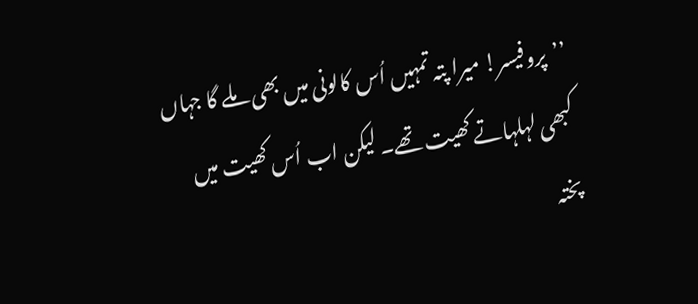’’پروفیسر! میرا پتہ تمہیں اُس کالونی میں بھی ملے گا جہاں کبھی لہلہاتے کھیت تھے۔ لیکن اب اُس کھیت میں پختہ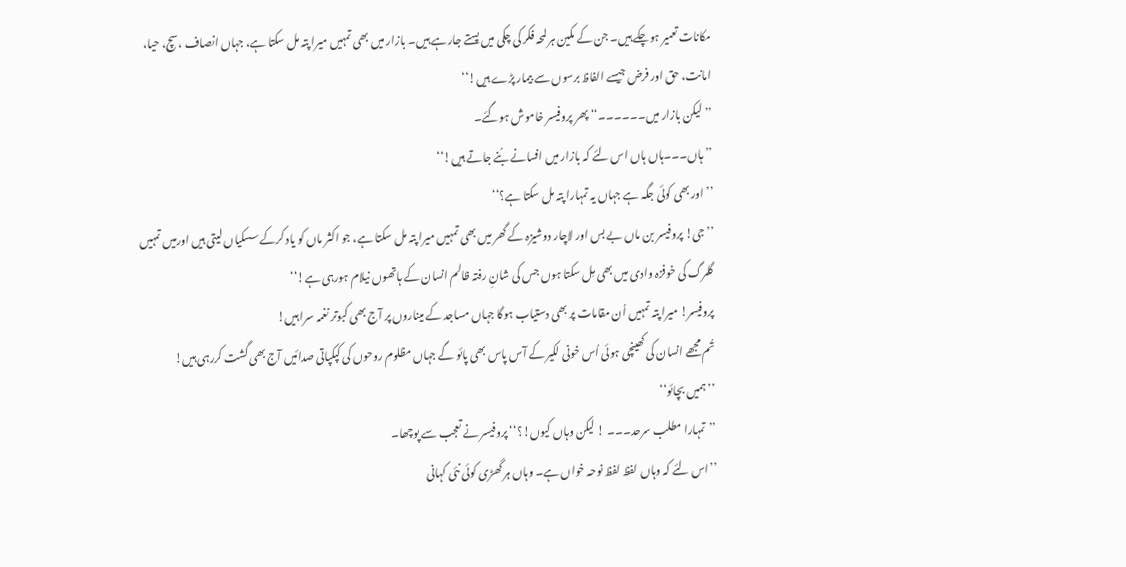مکانات تعمیر ہوچکے ہیں۔ جن کے مکین ہر لمحہ فکر کی چکی میں پستے جارہے ہیں۔ بازار میں بھی تمہیں میرا پتہ مل سکتا ہے، جہاں انصاف ،سچ، حیا، امانت، حق اور فرض جیسے الفاظ برسوں سے بیمار پڑے ہیں!‘‘
’’لیکن بازار میں۔۔۔۔۔۔‘‘ پھر پروفیسر خاموش ہوگئے۔
’’ہاں۔۔۔ہاں ہاں اس لئے کہ بازار میں افسانے بُنے جاتے ہیں!‘‘
’’اور بھی کوئی جگہ ہے جہاں یہ تمہارا پتہ مل سکتا ہے؟‘‘
’’جی! پروفیسر بن ماں بے بس اور لاچار دوشیزہ کے گھر میں بھی تمہیں میرا پتہ مل سکتا ہے، جو اکثر ماں کو یاد کرکے سسکیاں لیتی ہیں اورمیں تمہیں گلمرگ کی خوفزہ وادی میں بھی مِل سکتا ہوں جس کی شانِ رفتہ ظالم انسان کے ہاتھوں نیلام ہورہی ہے!‘‘
پروفیسر! میرا پتہ تمہیں اُن مقامات پر بھی دستیاب ہوگا جہاں مساجد کے میناروں پر آج بھی کبوتر نغمہ سرا ہیں!
تُم مجھے انسان کی کھینچی ہوئی اُس خونی لکیر کے آس پاس بھی پائو گے جہاں مظلوم روحوں کی کپکپاتی صدائیں آج بھی گشت کررہی ہیں!
’’ہمیں بچائو‘‘
’’تمہارا مطلب سرحد۔۔۔ ! لیکن وہاں کیوں!؟‘‘ پروفیسر نے تعجب سے پوچھا۔
’’اس لئے کہ وہاں لفظ لفظ نوحہ خواں ہے۔ وہاں ہر گھڑی کوئی نئی کہانی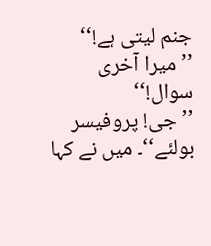جنم لیتی ہے!‘‘
’’میرا آخری سوال!‘‘
’’جی! پروفیسر بولئے‘‘۔ میں نے کہا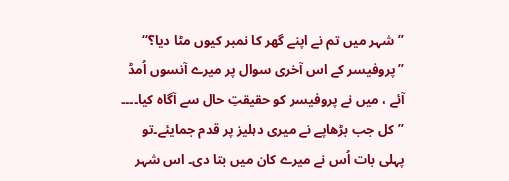’’شہر میں تم نے اپنے گھر کا نمبر کیوں مٹا دیا؟‘‘
’’پروفیسر کے اس آخری سوال پر میرے آنسوں اُمڈ آئے ، میں نے پروفیسر کو حقیقتِ حال سے آگاہ کیا۔۔۔۔
’’کل جب بڑھاپے نے میری دہلیز پر قدم جمایئے۔تو پہلی بات اُس نے میرے کان میں بتا دی۔ اس شہر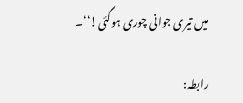میں تیری جوانی چوری ہوگئی!‘‘۔

رابطہ: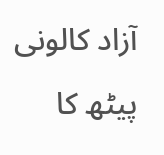آزاد کالونی پیٹھ کا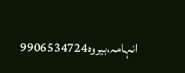انہامہ،بیروہ9906534724